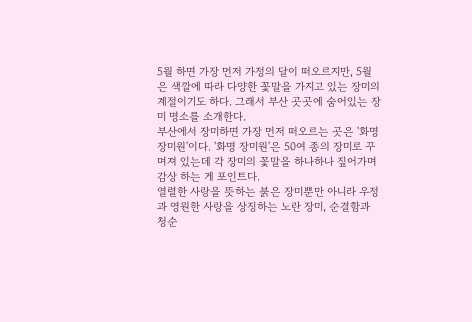5월 하면 가장 먼저 가정의 달이 떠오르지만, 5월은 색깔에 따라 다양한 꽃말을 가지고 있는 장미의 계절이기도 하다. 그래서 부산 곳곳에 숨어있는 장미 명소를 소개한다.
부산에서 장미하면 가장 먼저 떠오르는 곳은 '화명 장미원'이다. '화명 장미원'은 50여 종의 장미로 꾸며져 있는데 각 장미의 꽃말을 하나하나 짚어가며 감상 하는 게 포인트다.
열렬한 사랑을 뜻하는 붉은 장미뿐만 아니라 우정과 영원한 사랑을 상징하는 노란 장미, 순결함과 청순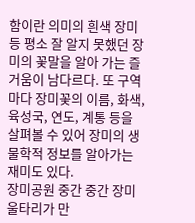함이란 의미의 흰색 장미 등 평소 잘 알지 못했던 장미의 꽃말을 알아 가는 즐거움이 남다르다. 또 구역마다 장미꽃의 이름, 화색, 육성국, 연도, 계통 등을 살펴볼 수 있어 장미의 생물학적 정보를 알아가는 재미도 있다.
장미공원 중간 중간 장미 울타리가 만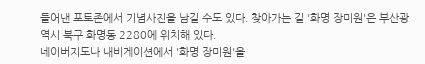들어낸 포토존에서 기념사진을 남길 수도 있다. 찾아가는 길 '화명 장미원'은 부산광역시 북구 화명동 2280에 위치해 있다.
네이버지도나 내비게이션에서 '화명 장미원'을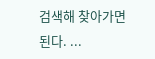검색해 찾아가면 된다. ...